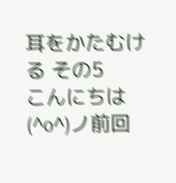耳をかたむける その5
こんにちは(^o^)ノ前回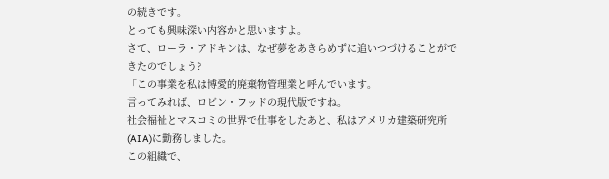の続きです。
とっても興味深い内容かと思いますよ。
さて、ローラ・アドキンは、なぜ夢をあきらめずに追いつづけることができたのでしょう?
「この事業を私は博愛的廃棄物管理業と呼んでいます。
言ってみれば、ロビン・フッドの現代版ですね。
社会福祉とマスコミの世界で仕事をしたあと、私はアメリカ建築研究所(AIA)に勤務しました。
この組織で、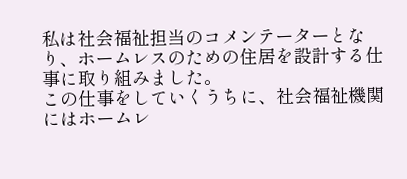私は社会福祉担当のコメンテーターとなり、ホームレスのための住居を設計する仕事に取り組みました。
この仕事をしていくうちに、社会福祉機関にはホームレ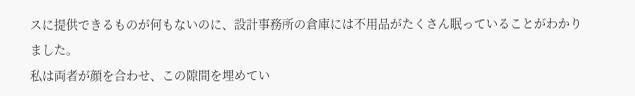スに提供できるものが何もないのに、設計事務所の倉庫には不用品がたくさん眠っていることがわかりました。
私は両者が顔を合わせ、この隙間を埋めてい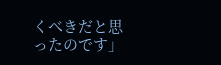くべきだと思ったのです」